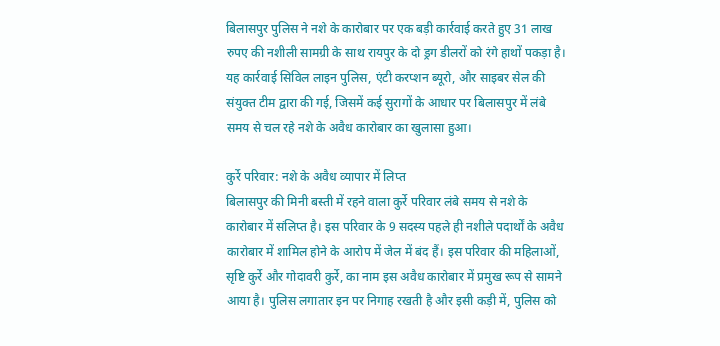बिलासपुर पुलिस ने नशे के कारोबार पर एक बड़ी कार्रवाई करते हुए 31 लाख रुपए की नशीली सामग्री के साथ रायपुर के दो ड्रग डीलरों को रंगे हाथों पकड़ा है। यह कार्रवाई सिविल लाइन पुलिस, एंटी करप्शन ब्यूरो, और साइबर सेल की संयुक्त टीम द्वारा की गई, जिसमें कई सुरागों के आधार पर बिलासपुर में लंबे समय से चल रहे नशे के अवैध कारोबार का खुलासा हुआ।

कुर्रे परिवार: नशे के अवैध व्यापार में लिप्त
बिलासपुर की मिनी बस्ती में रहने वाला कुर्रे परिवार लंबे समय से नशे के कारोबार में संलिप्त है। इस परिवार के 9 सदस्य पहले ही नशीले पदार्थों के अवैध कारोबार में शामिल होने के आरोप में जेल में बंद हैं। इस परिवार की महिलाओं, सृष्टि कुर्रे और गोदावरी कुर्रे, का नाम इस अवैध कारोबार में प्रमुख रूप से सामने आया है। पुलिस लगातार इन पर निगाह रखती है और इसी कड़ी में, पुलिस को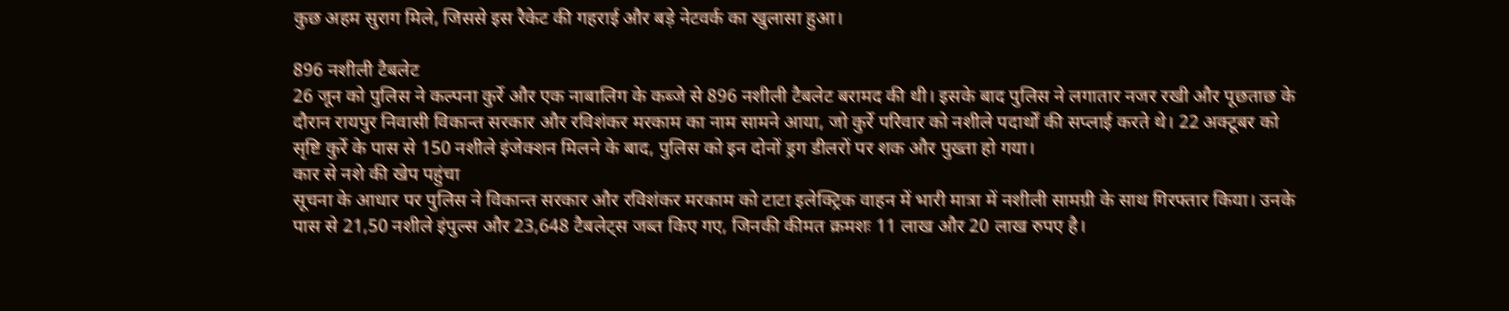कुछ अहम सुराग मिले, जिससे इस रैकेट की गहराई और बड़े नेटवर्क का खुलासा हुआ।

896 नशीली टैबलेट
26 जून को पुलिस ने कल्पना कुर्रे और एक नाबालिग के कब्जे से 896 नशीली टैबलेट बरामद की थी। इसके बाद पुलिस ने लगातार नजर रखी और पूछताछ के दौरान रायपुर निवासी विकान्त सरकार और रविशंकर मरकाम का नाम सामने आया, जो कुर्रे परिवार को नशीले पदार्थों की सप्लाई करते थे। 22 अक्टूबर को सृष्टि कुर्रे के पास से 150 नशीले इंजेक्शन मिलने के बाद, पुलिस को इन दोनों ड्रग डीलरों पर शक और पुख्ता हो गया।
कार से नशे की खेप पहुंचा
सूचना के आधार पर पुलिस ने विकान्त सरकार और रविशंकर मरकाम को टाटा इलेक्ट्रिक वाहन में भारी मात्रा में नशीली सामग्री के साथ गिरफ्तार किया। उनके पास से 21,50 नशीले इंपुल्स और 23,648 टैबलेट्स जब्त किए गए, जिनकी कीमत क्रमशः 11 लाख और 20 लाख रुपए है।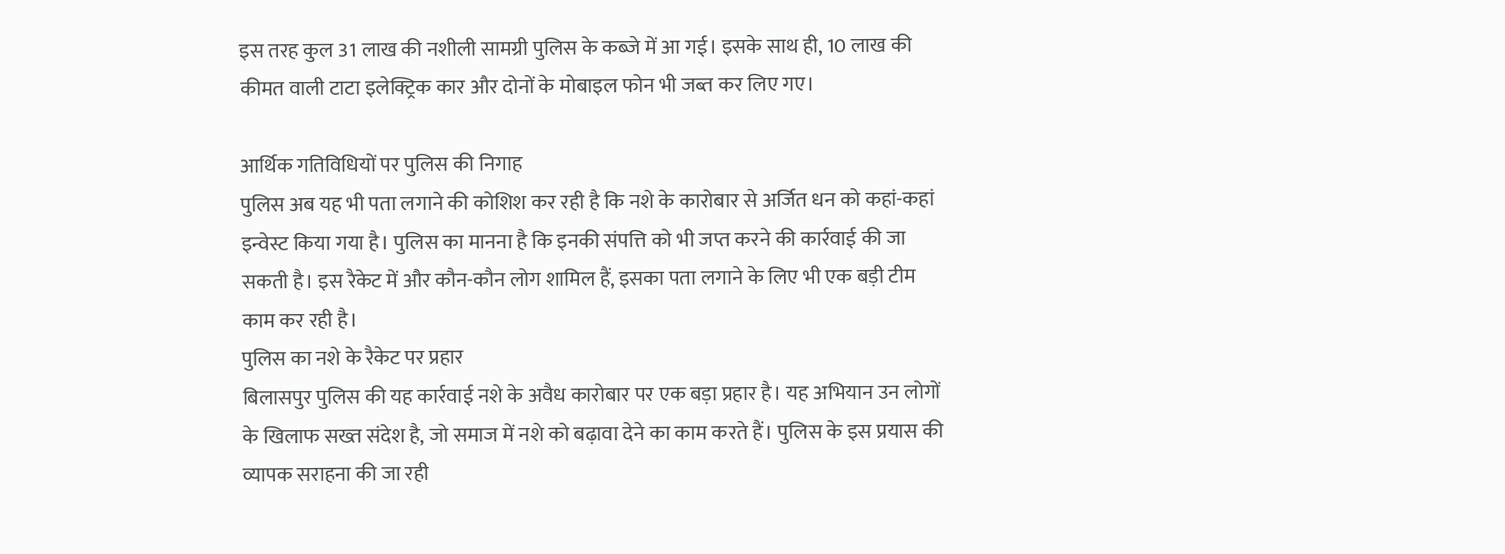इस तरह कुल 31 लाख की नशीली सामग्री पुलिस के कब्जे में आ गई। इसके साथ ही, 10 लाख की कीमत वाली टाटा इलेक्ट्रिक कार और दोनों के मोबाइल फोन भी जब्त कर लिए गए।

आर्थिक गतिविधियों पर पुलिस की निगाह
पुलिस अब यह भी पता लगाने की कोशिश कर रही है कि नशे के कारोबार से अर्जित धन को कहां-कहां इन्वेस्ट किया गया है। पुलिस का मानना है कि इनकी संपत्ति को भी जप्त करने की कार्रवाई की जा सकती है। इस रैकेट में और कौन-कौन लोग शामिल हैं, इसका पता लगाने के लिए भी एक बड़ी टीम काम कर रही है।
पुलिस का नशे के रैकेट पर प्रहार
बिलासपुर पुलिस की यह कार्रवाई नशे के अवैध कारोबार पर एक बड़ा प्रहार है। यह अभियान उन लोगों के खिलाफ सख्त संदेश है, जो समाज में नशे को बढ़ावा देने का काम करते हैं। पुलिस के इस प्रयास की व्यापक सराहना की जा रही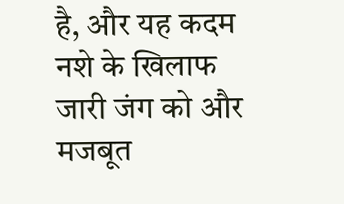है, और यह कदम नशे के खिलाफ जारी जंग को और मजबूत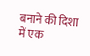बनाने की दिशा में एक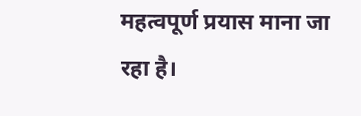महत्वपूर्ण प्रयास माना जा रहा है।